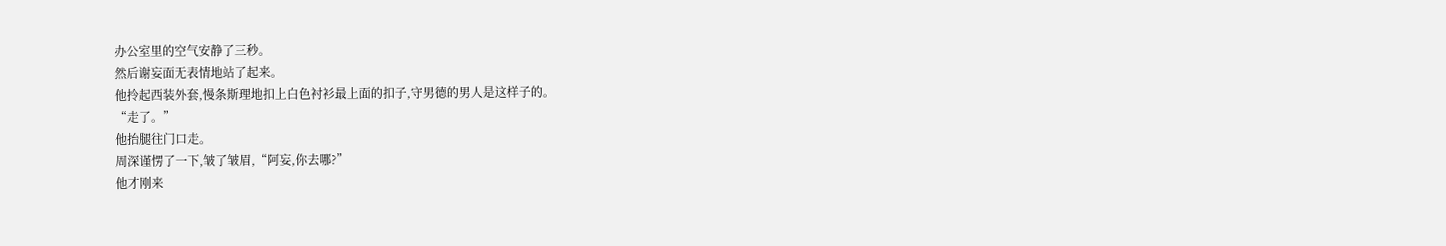办公室里的空气安静了三秒。
然后谢妄面无表情地站了起来。
他拎起西装外套,慢条斯理地扣上白色衬衫最上面的扣子,守男德的男人是这样子的。
“走了。”
他抬腿往门口走。
周深谨愣了一下,皱了皱眉,“阿妄,你去哪?”
他才刚来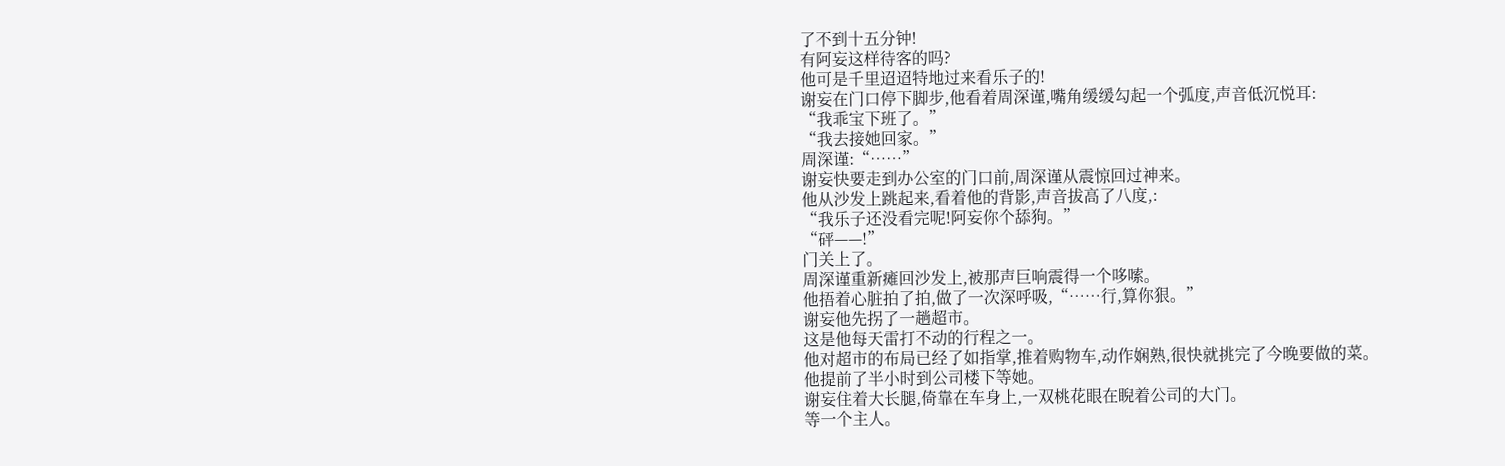了不到十五分钟!
有阿妄这样待客的吗?
他可是千里迢迢特地过来看乐子的!
谢妄在门口停下脚步,他看着周深谨,嘴角缓缓勾起一个弧度,声音低沉悦耳:
“我乖宝下班了。”
“我去接她回家。”
周深谨:“……”
谢妄快要走到办公室的门口前,周深谨从震惊回过神来。
他从沙发上跳起来,看着他的背影,声音拔高了八度,:
“我乐子还没看完呢!阿妄你个舔狗。”
“砰——!”
门关上了。
周深谨重新瘫回沙发上,被那声巨响震得一个哆嗦。
他捂着心脏拍了拍,做了一次深呼吸,“……行,算你狠。”
谢妄他先拐了一趟超市。
这是他每天雷打不动的行程之一。
他对超市的布局已经了如指掌,推着购物车,动作娴熟,很快就挑完了今晚要做的菜。
他提前了半小时到公司楼下等她。
谢妄住着大长腿,倚靠在车身上,一双桃花眼在睨着公司的大门。
等一个主人。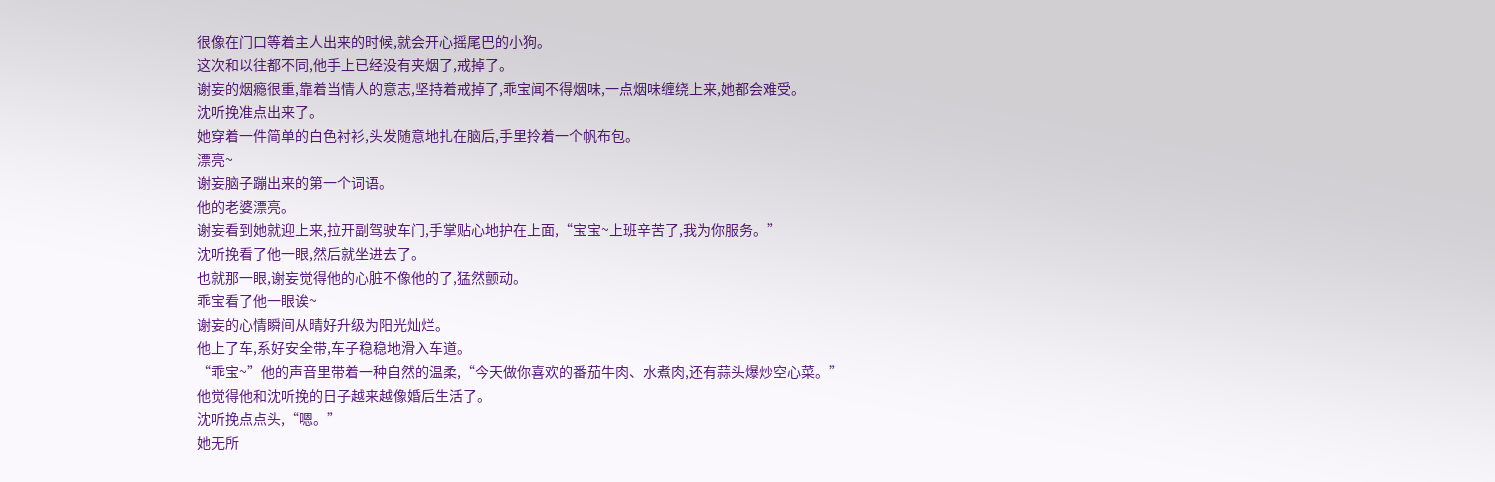很像在门口等着主人出来的时候,就会开心摇尾巴的小狗。
这次和以往都不同,他手上已经没有夹烟了,戒掉了。
谢妄的烟瘾很重,靠着当情人的意志,坚持着戒掉了,乖宝闻不得烟味,一点烟味缠绕上来,她都会难受。
沈听挽准点出来了。
她穿着一件简单的白色衬衫,头发随意地扎在脑后,手里拎着一个帆布包。
漂亮~
谢妄脑子蹦出来的第一个词语。
他的老婆漂亮。
谢妄看到她就迎上来,拉开副驾驶车门,手掌贴心地护在上面,“宝宝~上班辛苦了,我为你服务。”
沈听挽看了他一眼,然后就坐进去了。
也就那一眼,谢妄觉得他的心脏不像他的了,猛然颤动。
乖宝看了他一眼诶~
谢妄的心情瞬间从晴好升级为阳光灿烂。
他上了车,系好安全带,车子稳稳地滑入车道。
“乖宝~”他的声音里带着一种自然的温柔,“今天做你喜欢的番茄牛肉、水煮肉,还有蒜头爆炒空心菜。”
他觉得他和沈听挽的日子越来越像婚后生活了。
沈听挽点点头,“嗯。”
她无所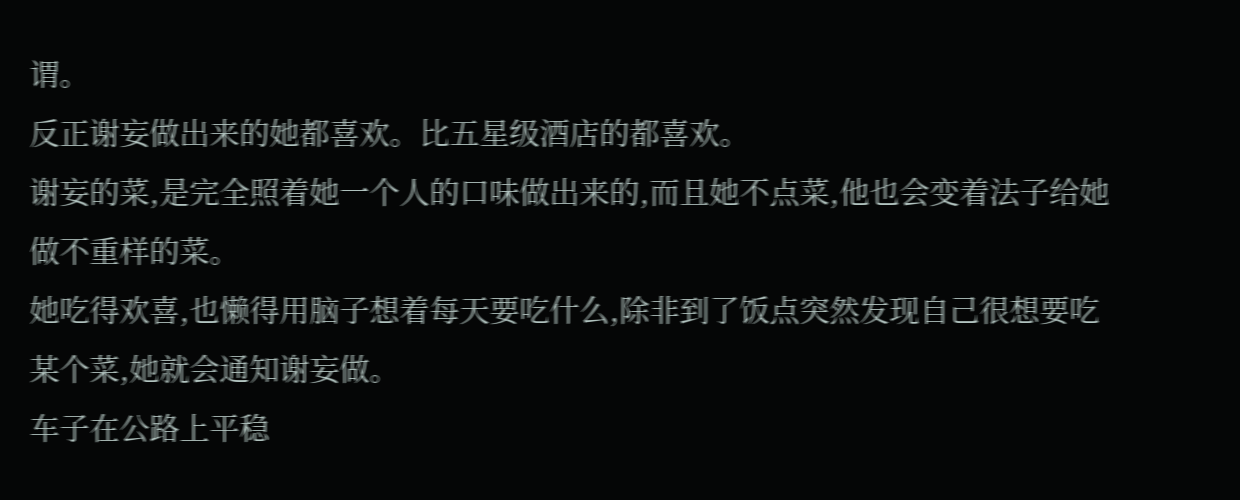谓。
反正谢妄做出来的她都喜欢。比五星级酒店的都喜欢。
谢妄的菜,是完全照着她一个人的口味做出来的,而且她不点菜,他也会变着法子给她做不重样的菜。
她吃得欢喜,也懒得用脑子想着每天要吃什么,除非到了饭点突然发现自己很想要吃某个菜,她就会通知谢妄做。
车子在公路上平稳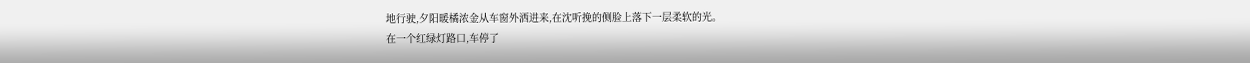地行驶,夕阳暖橘浓金从车窗外洒进来,在沈听挽的侧脸上落下一层柔软的光。
在一个红绿灯路口,车停了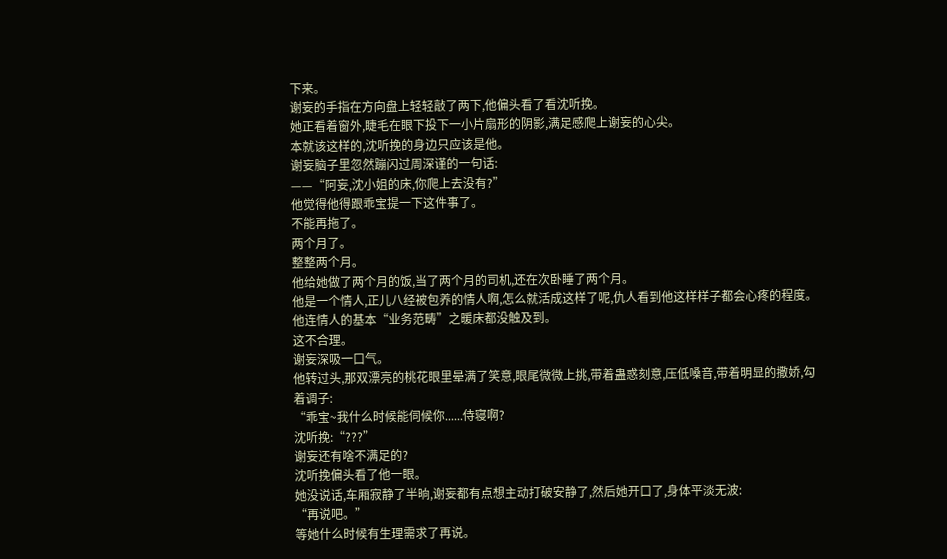下来。
谢妄的手指在方向盘上轻轻敲了两下,他偏头看了看沈听挽。
她正看着窗外,睫毛在眼下投下一小片扇形的阴影,满足感爬上谢妄的心尖。
本就该这样的,沈听挽的身边只应该是他。
谢妄脑子里忽然蹦闪过周深谨的一句话:
——“阿妄,沈小姐的床,你爬上去没有?”
他觉得他得跟乖宝提一下这件事了。
不能再拖了。
两个月了。
整整两个月。
他给她做了两个月的饭,当了两个月的司机,还在次卧睡了两个月。
他是一个情人,正儿八经被包养的情人啊,怎么就活成这样了呢,仇人看到他这样样子都会心疼的程度。
他连情人的基本“业务范畴”之暖床都没触及到。
这不合理。
谢妄深吸一口气。
他转过头,那双漂亮的桃花眼里晕满了笑意,眼尾微微上挑,带着蛊惑刻意,压低嗓音,带着明显的撒娇,勾着调子:
“乖宝~我什么时候能伺候你......侍寝啊?
沈听挽:“???”
谢妄还有啥不满足的?
沈听挽偏头看了他一眼。
她没说话,车厢寂静了半晌,谢妄都有点想主动打破安静了,然后她开口了,身体平淡无波:
“再说吧。”
等她什么时候有生理需求了再说。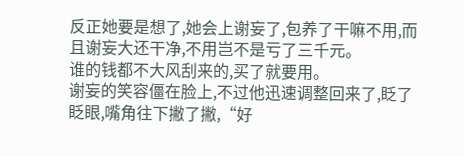反正她要是想了,她会上谢妄了,包养了干嘛不用,而且谢妄大还干净,不用岂不是亏了三千元。
谁的钱都不大风刮来的,买了就要用。
谢妄的笑容僵在脸上,不过他迅速调整回来了,眨了眨眼,嘴角往下撇了撇,“好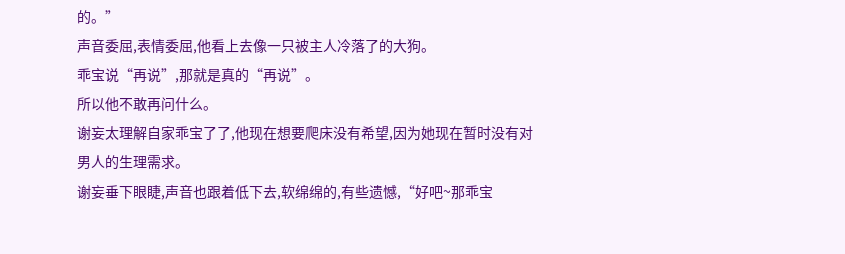的。”
声音委屈,表情委屈,他看上去像一只被主人冷落了的大狗。
乖宝说“再说”,那就是真的“再说”。
所以他不敢再问什么。
谢妄太理解自家乖宝了了,他现在想要爬床没有希望,因为她现在暂时没有对男人的生理需求。
谢妄垂下眼睫,声音也跟着低下去,软绵绵的,有些遗憾,“好吧~那乖宝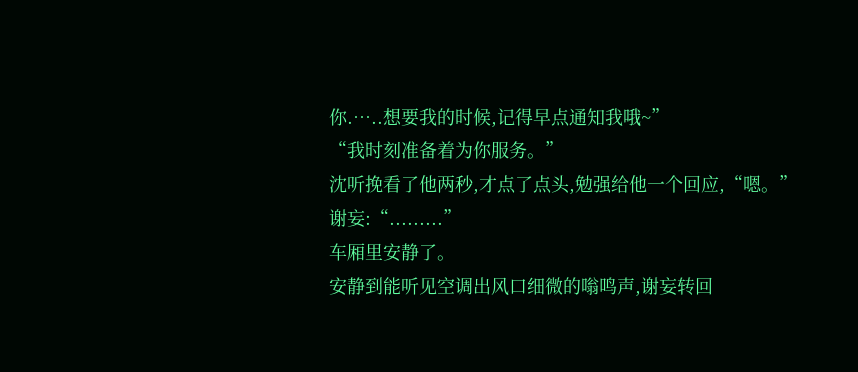你.…..想要我的时候,记得早点通知我哦~”
“我时刻准备着为你服务。”
沈听挽看了他两秒,才点了点头,勉强给他一个回应,“嗯。”
谢妄:“.........”
车厢里安静了。
安静到能听见空调出风口细微的嗡鸣声,谢妄转回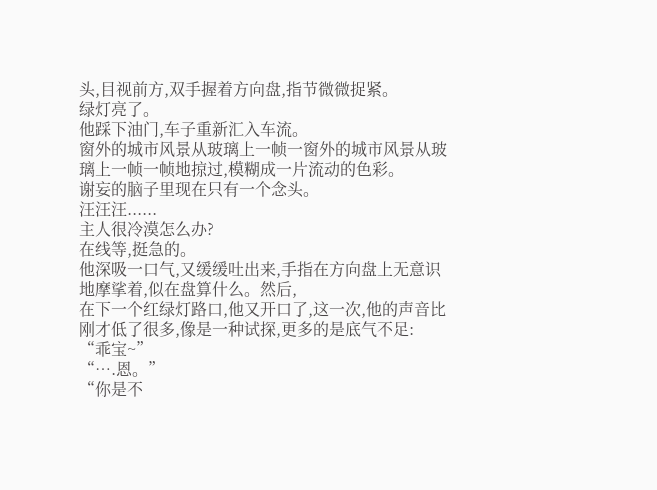头,目视前方,双手握着方向盘,指节微微捉紧。
绿灯亮了。
他踩下油门,车子重新汇入车流。
窗外的城市风景从玻璃上一帧一窗外的城市风景从玻璃上一帧一帧地掠过,模糊成一片流动的色彩。
谢妄的脑子里现在只有一个念头。
汪汪汪......
主人很冷漠怎么办?
在线等,挺急的。
他深吸一口气,又缓缓吐出来,手指在方向盘上无意识地摩挲着,似在盘算什么。然后,
在下一个红绿灯路口,他又开口了,这一次,他的声音比刚才低了很多,像是一种试探,更多的是底气不足:
“乖宝~”
“….恩。”
“你是不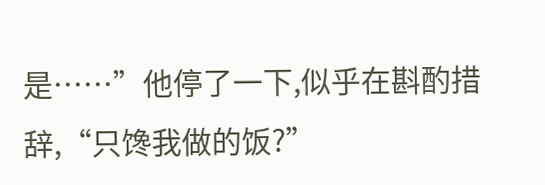是……”他停了一下,似乎在斟酌措辞,“只馋我做的饭?”